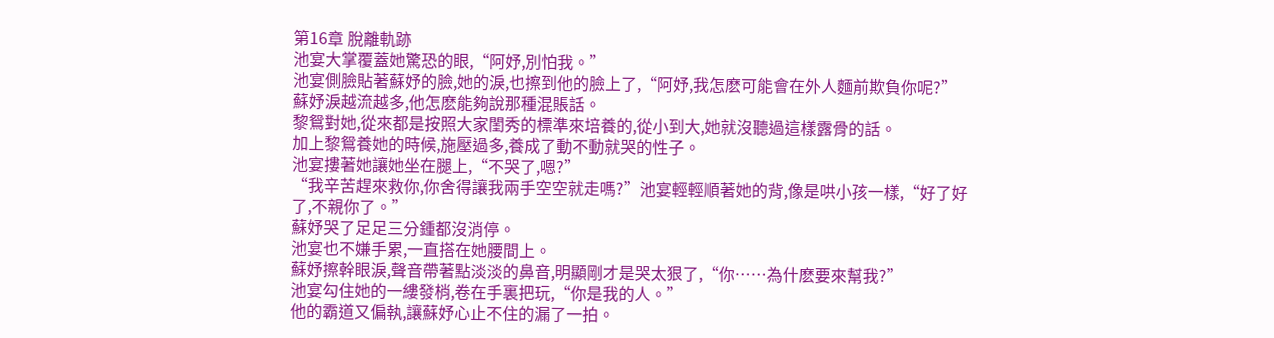第16章 脫離軌跡
池宴大掌覆蓋她驚恐的眼,“阿妤,別怕我。”
池宴側臉貼著蘇妤的臉,她的淚,也擦到他的臉上了,“阿妤,我怎麽可能會在外人麵前欺負你呢?”
蘇妤淚越流越多,他怎麽能夠說那種混賬話。
黎鴛對她,從來都是按照大家閨秀的標準來培養的,從小到大,她就沒聽過這樣露骨的話。
加上黎鴛養她的時候,施壓過多,養成了動不動就哭的性子。
池宴摟著她讓她坐在腿上,“不哭了,嗯?”
“我辛苦趕來救你,你舍得讓我兩手空空就走嗎?”池宴輕輕順著她的背,像是哄小孩一樣,“好了好了,不親你了。”
蘇妤哭了足足三分鍾都沒消停。
池宴也不嫌手累,一直搭在她腰間上。
蘇妤擦幹眼淚,聲音帶著點淡淡的鼻音,明顯剛才是哭太狠了,“你……為什麽要來幫我?”
池宴勾住她的一縷發梢,卷在手裏把玩,“你是我的人。”
他的霸道又偏執,讓蘇妤心止不住的漏了一拍。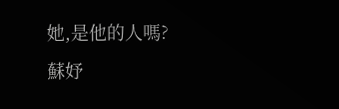她,是他的人嗎?
蘇妤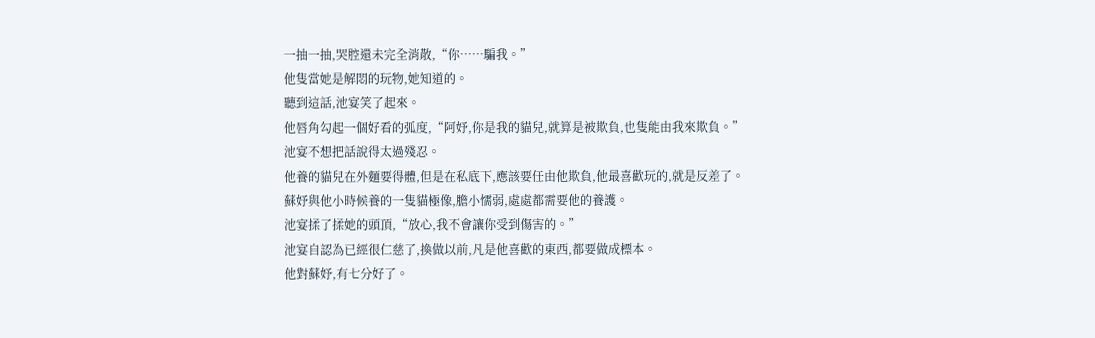一抽一抽,哭腔還未完全消散,“你……騙我。”
他隻當她是解悶的玩物,她知道的。
聽到這話,池宴笑了起來。
他唇角勾起一個好看的弧度,“阿妤,你是我的貓兒,就算是被欺負,也隻能由我來欺負。”
池宴不想把話說得太過殘忍。
他養的貓兒在外麵要得體,但是在私底下,應該要任由他欺負,他最喜歡玩的,就是反差了。
蘇妤與他小時候養的一隻貓極像,膽小懦弱,處處都需要他的養護。
池宴揉了揉她的頭頂,“放心,我不會讓你受到傷害的。”
池宴自認為已經很仁慈了,換做以前,凡是他喜歡的東西,都要做成標本。
他對蘇妤,有七分好了。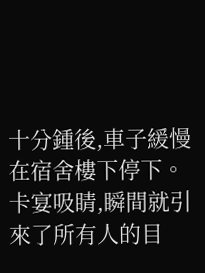十分鍾後,車子緩慢在宿舍樓下停下。
卡宴吸睛,瞬間就引來了所有人的目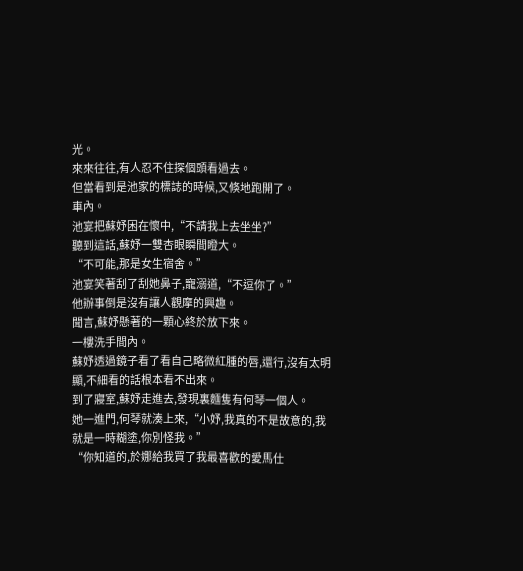光。
來來往往,有人忍不住探個頭看過去。
但當看到是池家的標誌的時候,又倏地跑開了。
車內。
池宴把蘇妤困在懷中,“不請我上去坐坐?”
聽到這話,蘇妤一雙杏眼瞬間瞪大。
“不可能,那是女生宿舍。”
池宴笑著刮了刮她鼻子,寵溺道,“不逗你了。”
他辦事倒是沒有讓人觀摩的興趣。
聞言,蘇妤懸著的一顆心終於放下來。
一樓洗手間內。
蘇妤透過鏡子看了看自己略微紅腫的唇,還行,沒有太明顯,不細看的話根本看不出來。
到了寢室,蘇妤走進去,發現裏麵隻有何琴一個人。
她一進門,何琴就湊上來,“小妤,我真的不是故意的,我就是一時糊塗,你別怪我。”
“你知道的,於娜給我買了我最喜歡的愛馬仕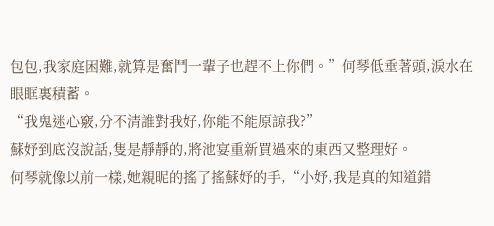包包,我家庭困難,就算是奮鬥一輩子也趕不上你們。”何琴低垂著頭,淚水在眼眶裏積蓄。
“我鬼迷心竅,分不清誰對我好,你能不能原諒我?”
蘇妤到底沒說話,隻是靜靜的,將池宴重新買過來的東西又整理好。
何琴就像以前一樣,她親昵的搖了搖蘇妤的手,“小妤,我是真的知道錯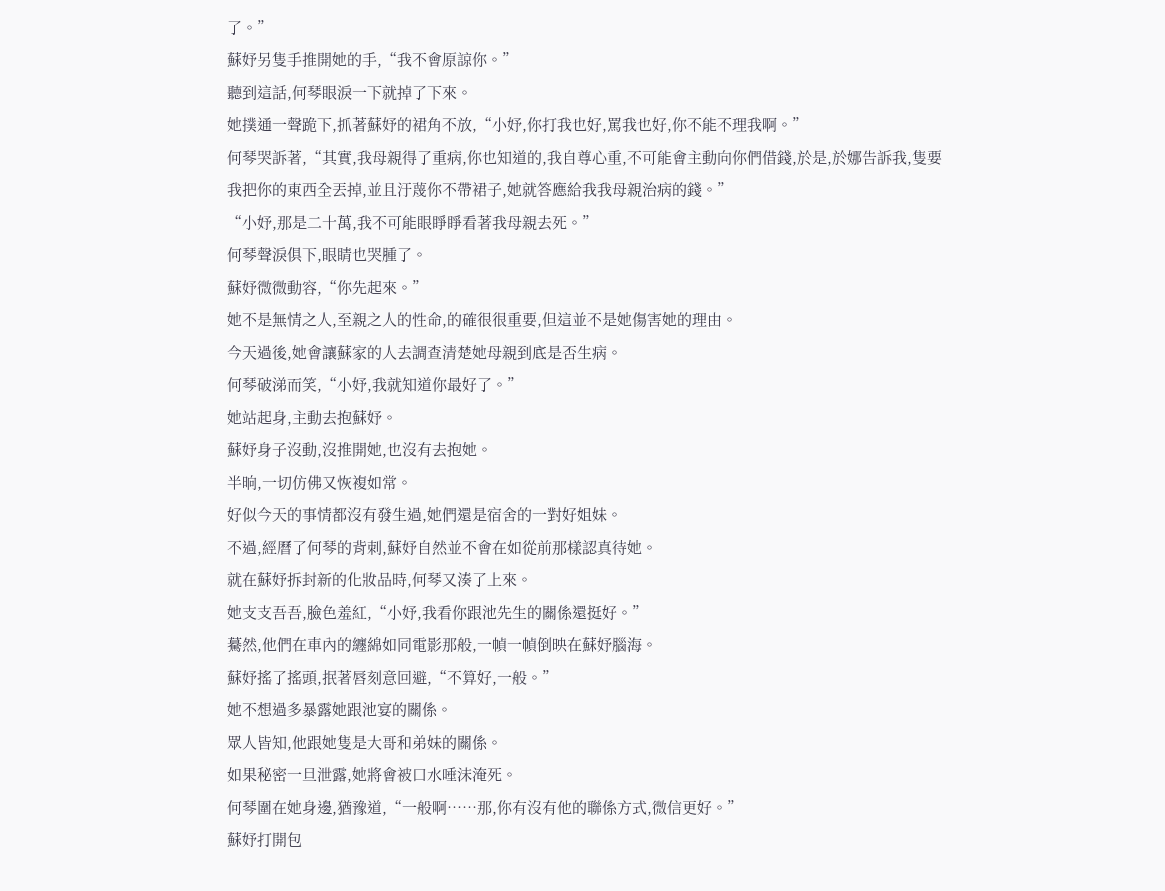了。”
蘇妤另隻手推開她的手,“我不會原諒你。”
聽到這話,何琴眼淚一下就掉了下來。
她撲通一聲跪下,抓著蘇妤的裙角不放,“小妤,你打我也好,罵我也好,你不能不理我啊。”
何琴哭訴著,“其實,我母親得了重病,你也知道的,我自尊心重,不可能會主動向你們借錢,於是,於娜告訴我,隻要我把你的東西全丟掉,並且汙蔑你不帶裙子,她就答應給我我母親治病的錢。”
“小妤,那是二十萬,我不可能眼睜睜看著我母親去死。”
何琴聲淚俱下,眼睛也哭腫了。
蘇妤微微動容,“你先起來。”
她不是無情之人,至親之人的性命,的確很很重要,但這並不是她傷害她的理由。
今天過後,她會讓蘇家的人去調查清楚她母親到底是否生病。
何琴破涕而笑,“小妤,我就知道你最好了。”
她站起身,主動去抱蘇妤。
蘇妤身子沒動,沒推開她,也沒有去抱她。
半晌,一切仿佛又恢複如常。
好似今天的事情都沒有發生過,她們還是宿舍的一對好姐妹。
不過,經曆了何琴的背刺,蘇妤自然並不會在如從前那樣認真待她。
就在蘇妤拆封新的化妝品時,何琴又湊了上來。
她支支吾吾,臉色羞紅,“小妤,我看你跟池先生的關係還挺好。”
驀然,他們在車內的纏綿如同電影那般,一幀一幀倒映在蘇妤腦海。
蘇妤搖了搖頭,抿著唇刻意回避,“不算好,一般。”
她不想過多暴露她跟池宴的關係。
眾人皆知,他跟她隻是大哥和弟妹的關係。
如果秘密一旦泄露,她將會被口水唾沫淹死。
何琴圍在她身邊,猶豫道,“一般啊……那,你有沒有他的聯係方式,微信更好。”
蘇妤打開包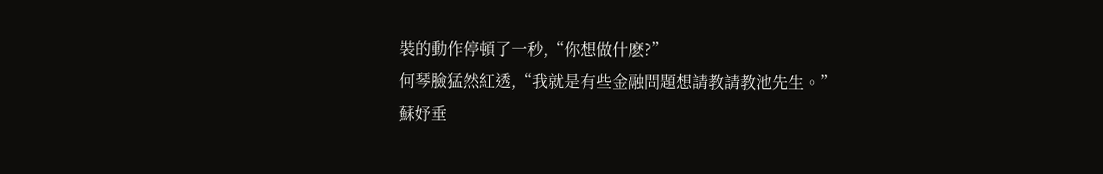裝的動作停頓了一秒,“你想做什麽?”
何琴臉猛然紅透,“我就是有些金融問題想請教請教池先生。”
蘇妤垂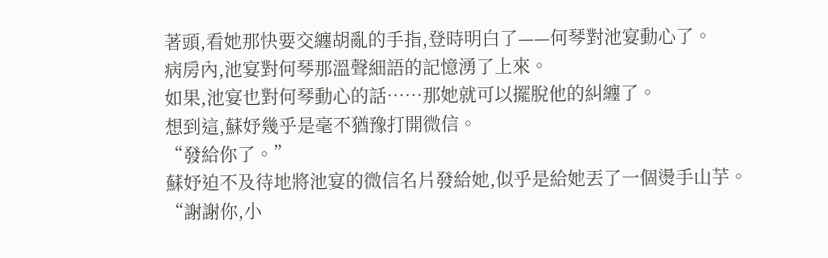著頭,看她那快要交纏胡亂的手指,登時明白了——何琴對池宴動心了。
病房內,池宴對何琴那溫聲細語的記憶湧了上來。
如果,池宴也對何琴動心的話……那她就可以擺脫他的糾纏了。
想到這,蘇妤幾乎是毫不猶豫打開微信。
“發給你了。”
蘇妤迫不及待地將池宴的微信名片發給她,似乎是給她丟了一個燙手山芋。
“謝謝你,小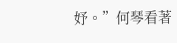妤。”何琴看著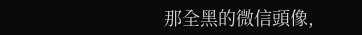那全黑的微信頭像,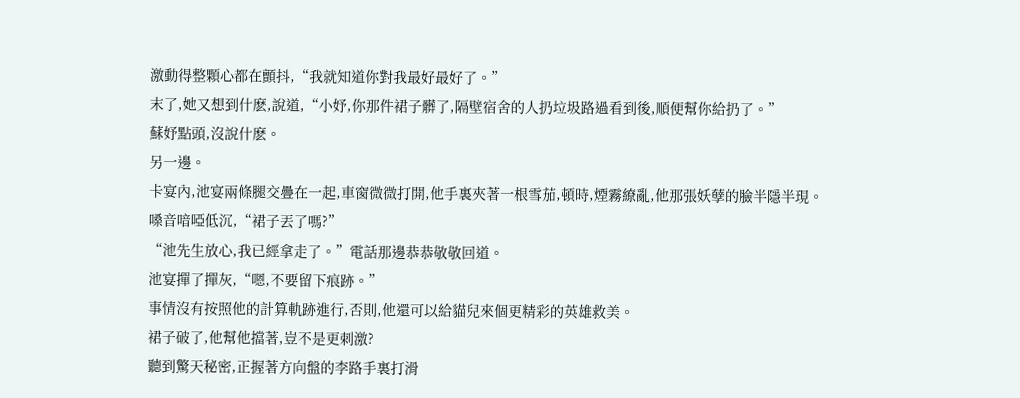激動得整顆心都在顫抖,“我就知道你對我最好最好了。”
末了,她又想到什麽,說道,“小妤,你那件裙子髒了,隔壁宿舍的人扔垃圾路過看到後,順便幫你給扔了。”
蘇妤點頭,沒說什麽。
另一邊。
卡宴內,池宴兩條腿交疊在一起,車窗微微打開,他手裏夾著一根雪茄,頓時,煙霧繚亂,他那張妖孽的臉半隱半現。
嗓音喑啞低沉,“裙子丟了嗎?”
“池先生放心,我已經拿走了。”電話那邊恭恭敬敬回道。
池宴撣了撣灰,“嗯,不要留下痕跡。”
事情沒有按照他的計算軌跡進行,否則,他還可以給貓兒來個更精彩的英雄救美。
裙子破了,他幫他擋著,豈不是更刺激?
聽到驚天秘密,正握著方向盤的李路手裏打滑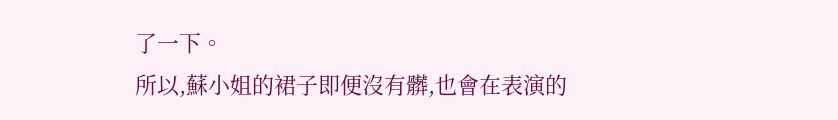了一下。
所以,蘇小姐的裙子即便沒有髒,也會在表演的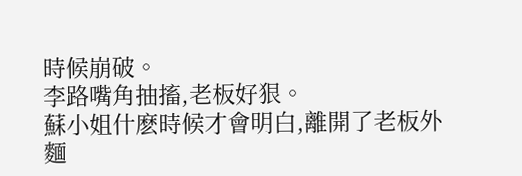時候崩破。
李路嘴角抽搐,老板好狠。
蘇小姐什麽時候才會明白,離開了老板外麵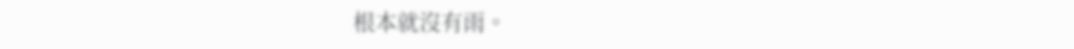根本就沒有雨。